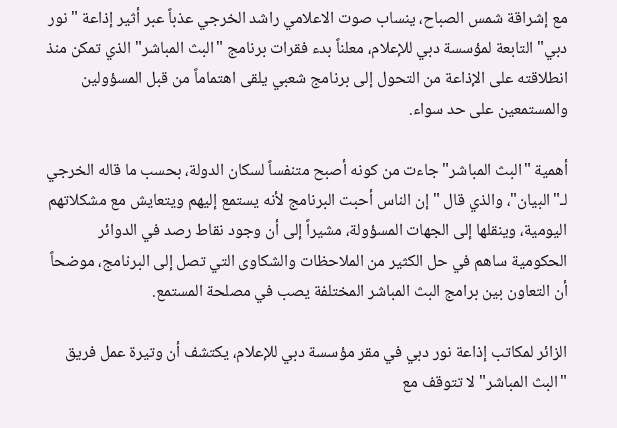مع إشراقة شمس الصباح، ينساب صوت الاعلامي راشد الخرجي عذباً عبر أثير إذاعة "نور دبي" التابعة لمؤسسة دبي للإعلام، معلناً بدء فقرات برنامج "البث المباشر" الذي تمكن منذ انطلاقته على الإذاعة من التحول إلى برنامج شعبي يلقى اهتماماً من قبل المسؤولين والمستمعين على حد سواء.

أهمية "البث المباشر" جاءت من كونه أصبح متنفساً لسكان الدولة، بحسب ما قاله الخرجي لـ"البيان"، والذي قال "إن الناس أحبت البرنامج لأنه يستمع إليهم ويتعايش مع مشكلاتهم اليومية، وينقلها إلى الجهات المسؤولة، مشيراً إلى أن وجود نقاط رصد في الدوائر الحكومية ساهم في حل الكثير من الملاحظات والشكاوى التي تصل إلى البرنامج، موضحاً أن التعاون بين برامج البث المباشر المختلفة يصب في مصلحة المستمع.

الزائر لمكاتب إذاعة نور دبي في مقر مؤسسة دبي للإعلام، يكتشف أن وتيرة عمل فريق "البث المباشر" لا تتوقف مع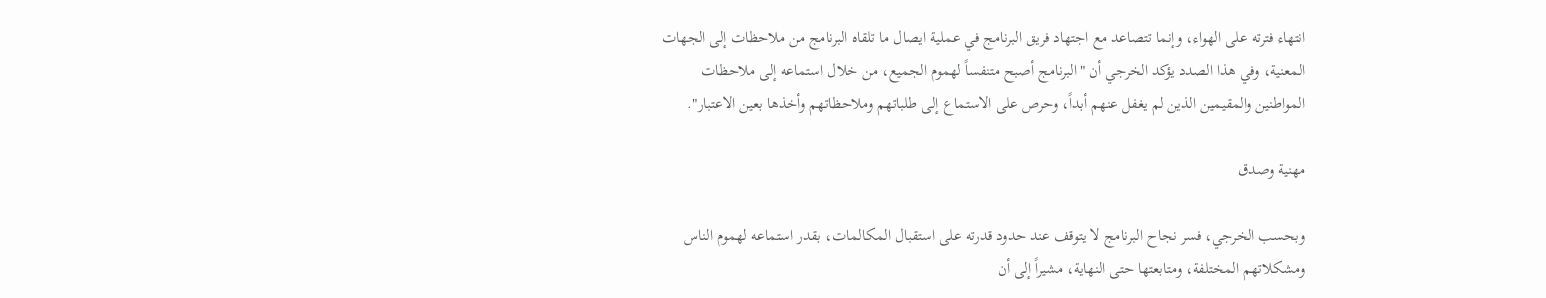انتهاء فترته على الهواء، وإنما تتصاعد مع اجتهاد فريق البرنامج في عملية ايصال ما تلقاه البرنامج من ملاحظات إلى الجهات المعنية، وفي هذا الصدد يؤكد الخرجي أن "البرنامج أصبح متنفساً لهموم الجميع، من خلال استماعه إلى ملاحظات المواطنين والمقيمين الذين لم يغفل عنهم أبداً، وحرص على الاستماع إلى طلباتهم وملاحظاتهم وأخذها بعين الاعتبار".

مهنية وصدق

وبحسب الخرجي، فسر نجاح البرنامج لا يتوقف عند حدود قدرته على استقبال المكالمات، بقدر استماعه لهموم الناس ومشكلاتهم المختلفة، ومتابعتها حتى النهاية، مشيراً إلى أن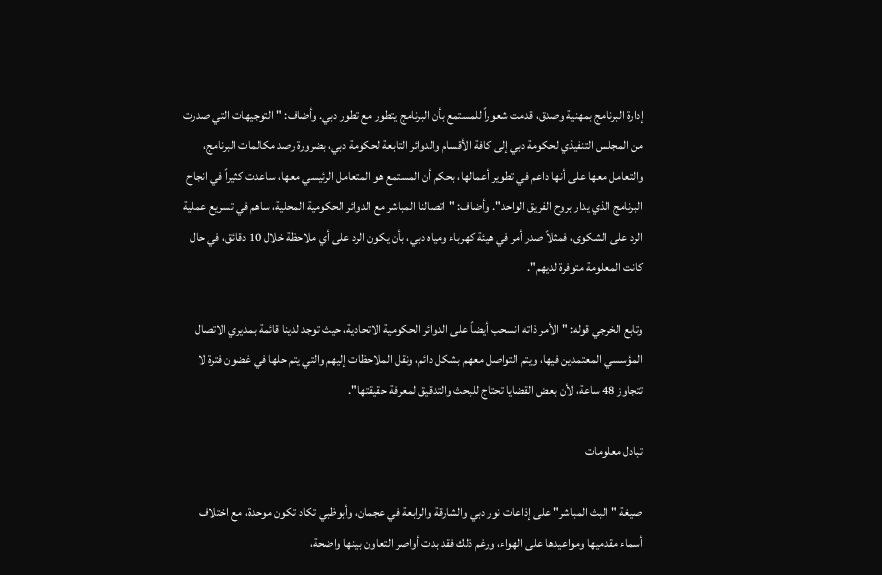إدارة البرنامج بمهنية وصدق، قدمت شعوراً للمستمع بأن البرنامج يتطور مع تطور دبي. وأضاف: "التوجيهات التي صدرت من المجلس التنفيذي لحكومة دبي إلى كافة الأقسام والدوائر التابعة لحكومة دبي، بضرورة رصد مكالمات البرنامج، والتعامل معها على أنها داعم في تطوير أعمالها، بحكم أن المستمع هو المتعامل الرئيسي معها، ساعدت كثيراً في انجاح البرنامج الذي يدار بروح الفريق الواحد". وأضاف: "اتصالنا المباشر مع الدوائر الحكومية المحلية، ساهم في تسريع عملية الرد على الشكوى، فمثلاً صدر أمر في هيئة كهرباء ومياه دبي، بأن يكون الرد على أي ملاحظة خلال 10 دقائق، في حال كانت المعلومة متوفرة لديهم".

وتابع الخرجي قوله: "الأمر ذاته انسحب أيضاً على الدوائر الحكومية الاتحادية، حيث توجد لدينا قائمة بمديري الاتصال المؤسسي المعتمدين فيها، ويتم التواصل معهم بشكل دائم، ونقل الملاحظات إليهم والتي يتم حلها في غضون فترة لا تتجاوز 48 ساعة، لأن بعض القضايا تحتاج للبحث والتدقيق لمعرفة حقيقتها".

تبادل معلومات

صيغة "البث المباشر" على إذاعات نور دبي والشارقة والرابعة في عجمان، وأبوظبي تكاد تكون موحدة، مع اختلاف أسماء مقدميها ومواعيدها على الهواء، ورغم ذلك فقد بدت أواصر التعاون بينها واضحة،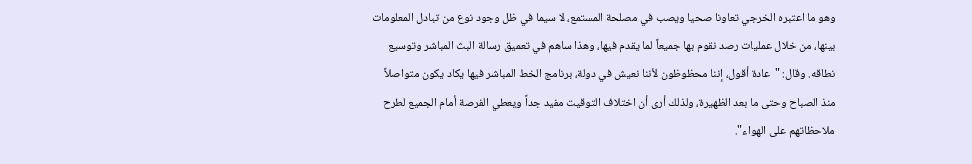وهو ما اعتبره الخرجي تعاونا صحيا ويصب في مصلحة المستمع، لا سيما في ظل وجود نوع من تبادل المعلومات بينها، من خلال عمليات رصد نقوم بها جميعاً لما يقدم فيها، وهذا ساهم في تعميق رسالة البث المباشر وتوسيع نطاقه. وقال: "عادة أقول، إننا محظوظون لأننا نعيش في دولة، برنامج الخط المباشر فيها يكاد يكون متواصلاً منذ الصباح وحتى ما بعد الظهيرة، ولذلك أرى أن اختلاف التوقيت مفيد جداً ويعطي الفرصة أمام الجميع لطرح ملاحظاتهم على الهواء".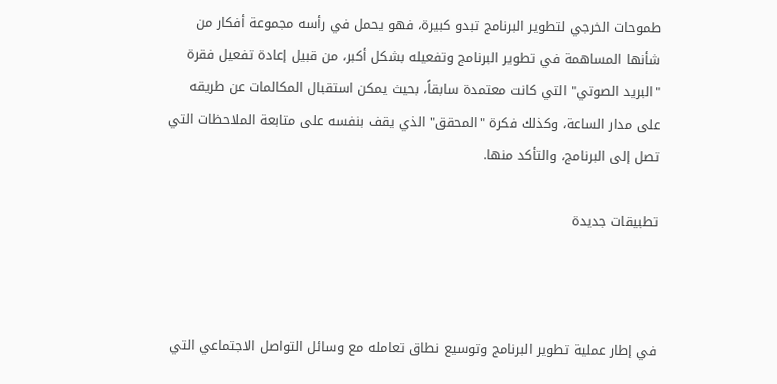طموحات الخرجي لتطوير البرنامج تبدو كبيرة، فهو يحمل في رأسه مجموعة أفكار من شأنها المساهمة في تطوير البرنامج وتفعيله بشكل أكبر، من قبيل إعادة تفعيل فقرة "البريد الصوتي" التي كانت معتمدة سابقاً، بحيث يمكن استقبال المكالمات عن طريقه على مدار الساعة، وكذلك فكرة "المحقق" الذي يقف بنفسه على متابعة الملاحظات التي تصل إلى البرنامج، والتأكد منها.

تطبيقات جديدة



في إطار عملية تطوير البرنامج وتوسيع نطاق تعامله مع وسائل التواصل الاجتماعي التي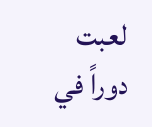لعبت دوراً في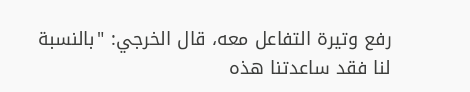رفع وتيرة التفاعل معه، قال الخرجي: "بالنسبة لنا فقد ساعدتنا هذه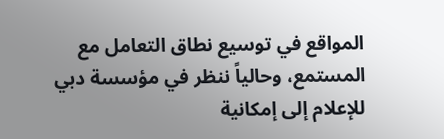المواقع في توسيع نطاق التعامل مع المستمع، وحالياً ننظر في مؤسسة دبي للإعلام إلى إمكانية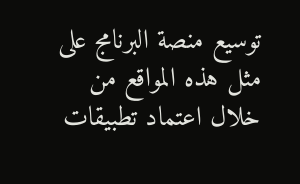توسيع منصة البرنامج على مثل هذه المواقع من خلال اعتماد تطبيقات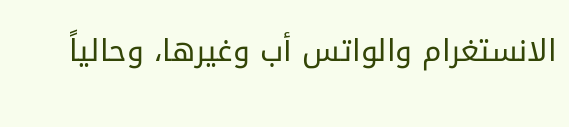الانستغرام والواتس أب وغيرها، وحالياً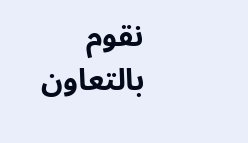نقوم بالتعاون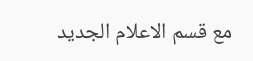مع قسم الاعلام الجديد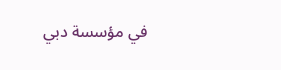في مؤسسة دبي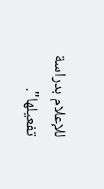للإعلام بدراسة تفعيلها".